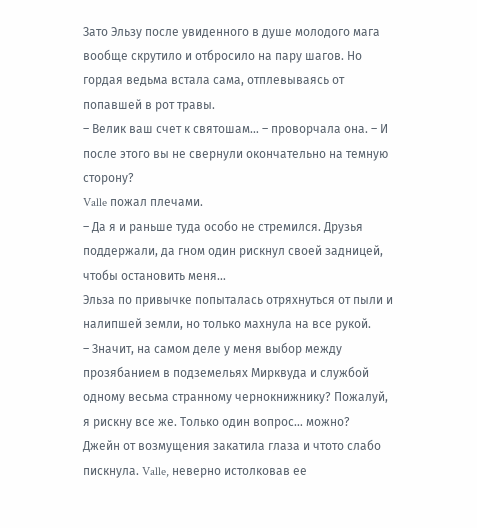Зато Эльзу после увиденного в душе молодого мага вообще скрутило и отбросило на пару шагов. Но гордая ведьма встала сама, отплевываясь от попавшей в рот травы.
– Велик ваш счет к святошам… – проворчала она. – И после этого вы не свернули окончательно на темную сторону?
Valle пожал плечами.
– Да я и раньше туда особо не стремился. Друзья поддержали, да гном один рискнул своей задницей, чтобы остановить меня…
Эльза по привычке попыталась отряхнуться от пыли и налипшей земли, но только махнула на все рукой.
– Значит, на самом деле у меня выбор между прозябанием в подземельях Мирквуда и службой одному весьма странному чернокнижнику? Пожалуй, я рискну все же. Только один вопрос… можно?
Джейн от возмущения закатила глаза и чтото слабо пискнула. Valle, неверно истолковав ее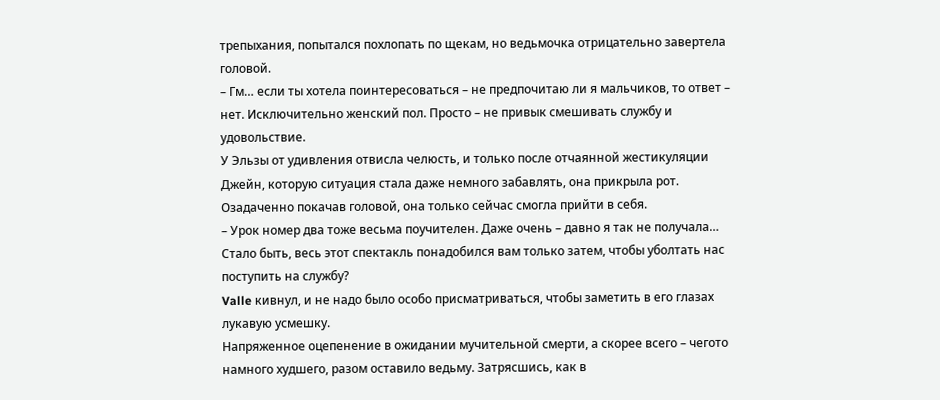трепыхания, попытался похлопать по щекам, но ведьмочка отрицательно завертела головой.
– Гм… если ты хотела поинтересоваться – не предпочитаю ли я мальчиков, то ответ – нет. Исключительно женский пол. Просто – не привык смешивать службу и удовольствие.
У Эльзы от удивления отвисла челюсть, и только после отчаянной жестикуляции Джейн, которую ситуация стала даже немного забавлять, она прикрыла рот. Озадаченно покачав головой, она только сейчас смогла прийти в себя.
– Урок номер два тоже весьма поучителен. Даже очень – давно я так не получала… Стало быть, весь этот спектакль понадобился вам только затем, чтобы уболтать нас поступить на службу?
Valle кивнул, и не надо было особо присматриваться, чтобы заметить в его глазах лукавую усмешку.
Напряженное оцепенение в ожидании мучительной смерти, а скорее всего – чегото намного худшего, разом оставило ведьму. Затрясшись, как в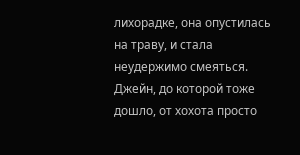лихорадке, она опустилась на траву, и стала неудержимо смеяться. Джейн, до которой тоже дошло, от хохота просто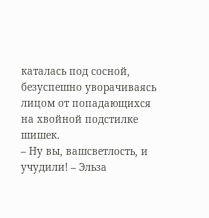каталась под сосной, безуспешно уворачиваясь лицом от попадающихся на хвойной подстилке шишек.
– Ну вы, вашсветлость, и учудили! – Эльза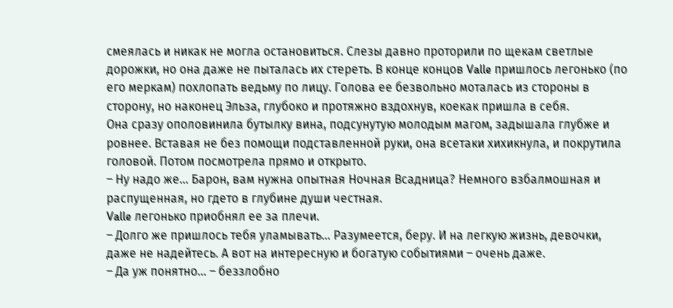смеялась и никак не могла остановиться. Слезы давно проторили по щекам светлые дорожки, но она даже не пыталась их стереть. В конце концов Valle пришлось легонько (по его меркам) похлопать ведьму по лицу. Голова ее безвольно моталась из стороны в сторону, но наконец Эльза, глубоко и протяжно вздохнув, коекак пришла в себя.
Она сразу ополовинила бутылку вина, подсунутую молодым магом, задышала глубже и ровнее. Вставая не без помощи подставленной руки, она всетаки хихикнула, и покрутила головой. Потом посмотрела прямо и открыто.
– Ну надо же… Барон, вам нужна опытная Ночная Всадница? Немного взбалмошная и распущенная, но гдето в глубине души честная.
Valle легонько приобнял ее за плечи.
– Долго же пришлось тебя уламывать… Разумеется, беру. И на легкую жизнь, девочки, даже не надейтесь. А вот на интересную и богатую событиями – очень даже.
– Да уж понятно… – беззлобно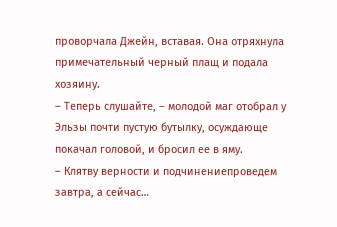проворчала Джейн, вставая. Она отряхнула примечательный черный плащ и подала хозяину.
– Теперь слушайте, – молодой маг отобрал у Эльзы почти пустую бутылку, осуждающе покачал головой, и бросил ее в яму.
– Клятву верности и подчинениепроведем завтра, а сейчас…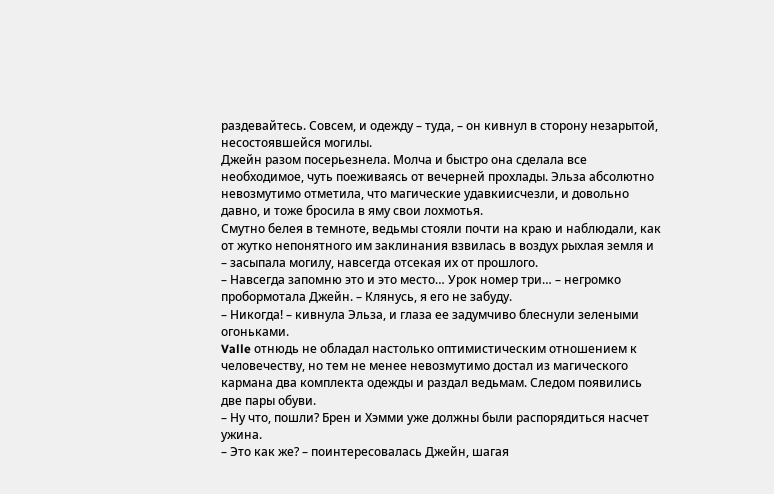раздевайтесь. Совсем, и одежду – туда, – он кивнул в сторону незарытой, несостоявшейся могилы.
Джейн разом посерьезнела. Молча и быстро она сделала все необходимое, чуть поеживаясь от вечерней прохлады. Эльза абсолютно невозмутимо отметила, что магические удавкиисчезли, и довольно давно, и тоже бросила в яму свои лохмотья.
Смутно белея в темноте, ведьмы стояли почти на краю и наблюдали, как от жутко непонятного им заклинания взвилась в воздух рыхлая земля и – засыпала могилу, навсегда отсекая их от прошлого.
– Навсегда запомню это и это место… Урок номер три… – негромко пробормотала Джейн. – Клянусь, я его не забуду.
– Никогда! – кивнула Эльза, и глаза ее задумчиво блеснули зелеными огоньками.
Valle отнюдь не обладал настолько оптимистическим отношением к человечеству, но тем не менее невозмутимо достал из магического кармана два комплекта одежды и раздал ведьмам. Следом появились две пары обуви.
– Ну что, пошли? Брен и Хэмми уже должны были распорядиться насчет ужина.
– Это как же? – поинтересовалась Джейн, шагая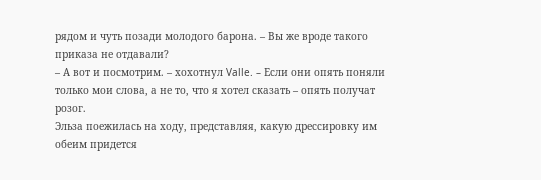рядом и чуть позади молодого барона. – Вы же вроде такого приказа не отдавали?
– А вот и посмотрим. – хохотнул Valle. – Если они опять поняли только мои слова, а не то, что я хотел сказать – опять получат розог.
Эльза поежилась на ходу, представляя, какую дрессировку им обеим придется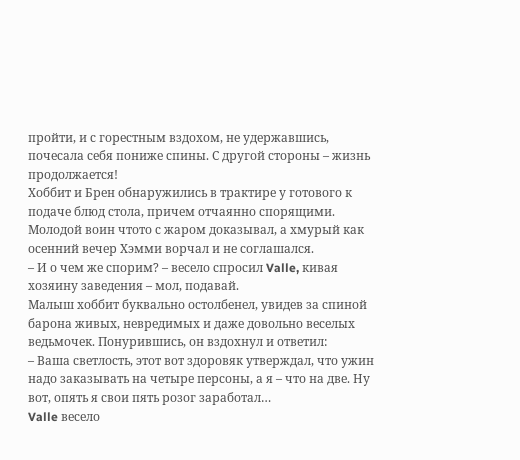пройти, и с горестным вздохом, не удержавшись, почесала себя пониже спины. С другой стороны – жизнь продолжается!
Хоббит и Брен обнаружились в трактире у готового к подаче блюд стола, причем отчаянно спорящими. Молодой воин чтото с жаром доказывал, а хмурый как осенний вечер Хэмми ворчал и не соглашался.
– И о чем же спорим? – весело спросил Valle, кивая хозяину заведения – мол, подавай.
Малыш хоббит буквально остолбенел, увидев за спиной барона живых, невредимых и даже довольно веселых ведьмочек. Понурившись, он вздохнул и ответил:
– Ваша светлость, этот вот здоровяк утверждал, что ужин надо заказывать на четыре персоны, а я – что на две. Ну вот, опять я свои пять розог заработал…
Valle весело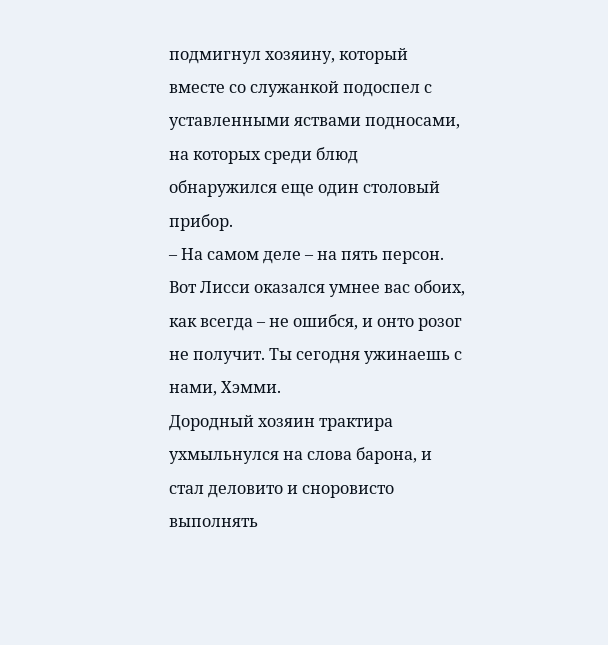подмигнул хозяину, который вместе со служанкой подоспел с уставленными яствами подносами, на которых среди блюд обнаружился еще один столовый прибор.
– На самом деле – на пять персон. Вот Лисси оказался умнее вас обоих, как всегда – не ошибся, и онто розог не получит. Ты сегодня ужинаешь с нами, Хэмми.
Дородный хозяин трактира ухмыльнулся на слова барона, и стал деловито и сноровисто выполнять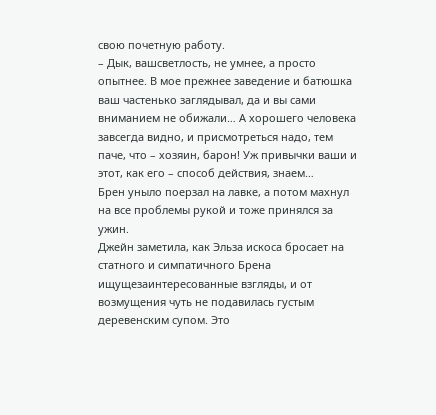свою почетную работу.
– Дык, вашсветлость, не умнее, а просто опытнее. В мое прежнее заведение и батюшка ваш частенько заглядывал, да и вы сами вниманием не обижали… А хорошего человека завсегда видно, и присмотреться надо, тем паче, что – хозяин, барон! Уж привычки ваши и этот, как его – способ действия, знаем…
Брен уныло поерзал на лавке, а потом махнул на все проблемы рукой и тоже принялся за ужин.
Джейн заметила, как Эльза искоса бросает на статного и симпатичного Брена ищущезаинтересованные взгляды, и от возмущения чуть не подавилась густым деревенским супом. Это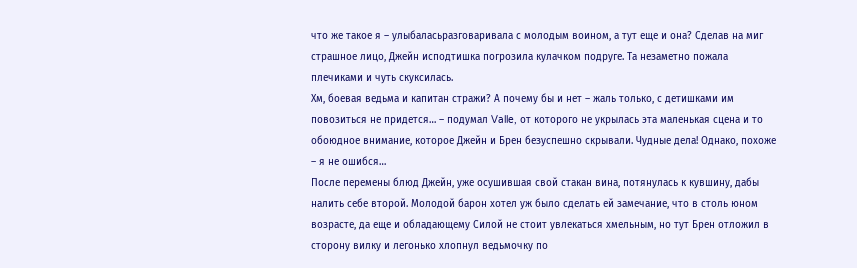что же такое я – улыбаласьразговаривала с молодым воином, а тут еще и она? Сделав на миг страшное лицо, Джейн исподтишка погрозила кулачком подруге. Та незаметно пожала плечиками и чуть скуксилась.
Хм, боевая ведьма и капитан стражи? А почему бы и нет – жаль только, с детишками им повозиться не придется… – подумал Valle, от которого не укрылась эта маленькая сцена и то обоюдное внимание, которое Джейн и Брен безуспешно скрывали. Чудные дела! Однако, похоже – я не ошибся…
После перемены блюд Джейн, уже осушившая свой стакан вина, потянулась к кувшину, дабы налить себе второй. Молодой барон хотел уж было сделать ей замечание, что в столь юном возрасте, да еще и обладающему Силой не стоит увлекаться хмельным, но тут Брен отложил в сторону вилку и легонько хлопнул ведьмочку по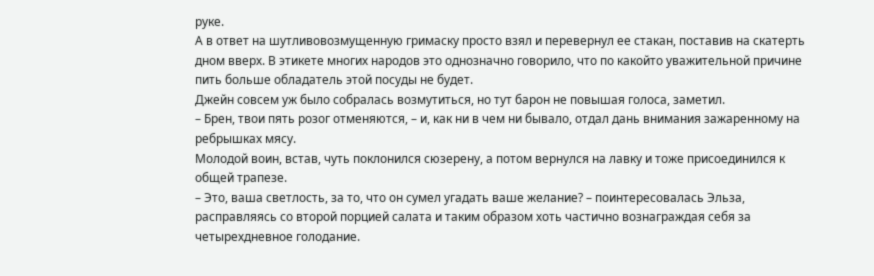руке.
А в ответ на шутливовозмущенную гримаску просто взял и перевернул ее стакан, поставив на скатерть дном вверх. В этикете многих народов это однозначно говорило, что по какойто уважительной причине пить больше обладатель этой посуды не будет.
Джейн совсем уж было собралась возмутиться, но тут барон не повышая голоса, заметил.
– Брен, твои пять розог отменяются, – и, как ни в чем ни бывало, отдал дань внимания зажаренному на ребрышках мясу.
Молодой воин, встав, чуть поклонился сюзерену, а потом вернулся на лавку и тоже присоединился к общей трапезе.
– Это, ваша светлость, за то, что он сумел угадать ваше желание? – поинтересовалась Эльза, расправляясь со второй порцией салата и таким образом хоть частично вознаграждая себя за четырехдневное голодание.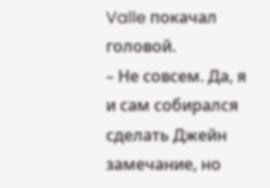Valle покачал головой.
– Не совсем. Да, я и сам собирался сделать Джейн замечание, но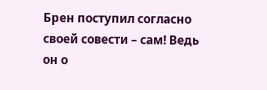Брен поступил согласно своей совести – сам! Ведь он о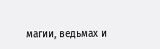магии, ведьмах и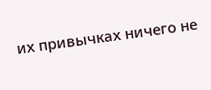их привычках ничего не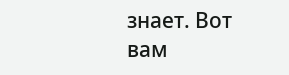знает. Вот вам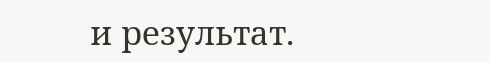и результат.